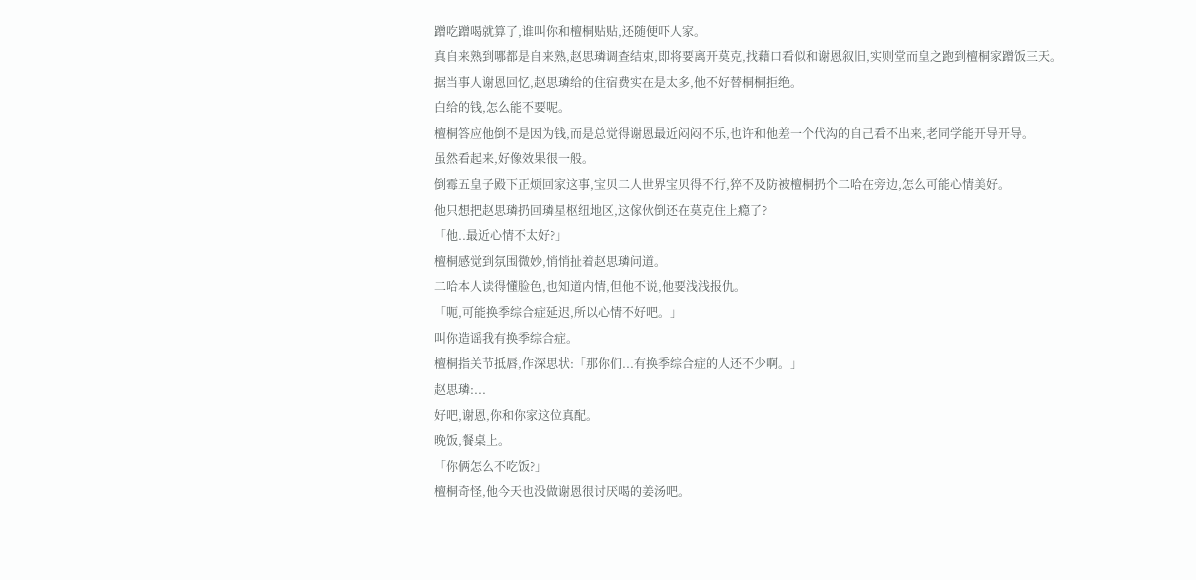蹭吃蹭喝就算了,谁叫你和檀桐贴贴,还随便吓人家。
真自来熟到哪都是自来熟,赵思璘调查结束,即将要离开莫克,找藉口看似和谢恩叙旧,实则堂而皇之跑到檀桐家蹭饭三天。
据当事人谢恩回忆,赵思璘给的住宿费实在是太多,他不好替桐桐拒绝。
白给的钱,怎么能不要呢。
檀桐答应他倒不是因为钱,而是总觉得谢恩最近闷闷不乐,也许和他差一个代沟的自己看不出来,老同学能开导开导。
虽然看起来,好像效果很一般。
倒霉五皇子殿下正烦回家这事,宝贝二人世界宝贝得不行,猝不及防被檀桐扔个二哈在旁边,怎么可能心情美好。
他只想把赵思璘扔回璘星枢纽地区,这傢伙倒还在莫克住上瘾了?
「他..最近心情不太好?」
檀桐感觉到氛围微妙,悄悄扯着赵思璘问道。
二哈本人读得懂脸色,也知道内情,但他不说,他要浅浅报仇。
「呃,可能换季综合症延迟,所以心情不好吧。」
叫你造谣我有换季综合症。
檀桐指关节抵唇,作深思状:「那你们...有换季综合症的人还不少啊。」
赵思璘:...
好吧,谢恩,你和你家这位真配。
晚饭,餐桌上。
「你俩怎么不吃饭?」
檀桐奇怪,他今天也没做谢恩很讨厌喝的姜汤吧。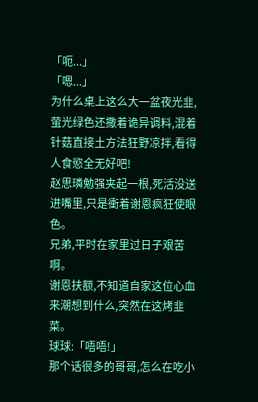「呃...」
「嗯...」
为什么桌上这么大一盆夜光韭,萤光绿色还撒着诡异调料,混着针菇直接土方法狂野凉拌,看得人食慾全无好吧!
赵思璘勉强夹起一根,死活没送进嘴里,只是衝着谢恩疯狂使眼色。
兄弟,平时在家里过日子艰苦啊。
谢恩扶额,不知道自家这位心血来潮想到什么,突然在这烤韭菜。
球球:「唔唔!」
那个话很多的哥哥,怎么在吃小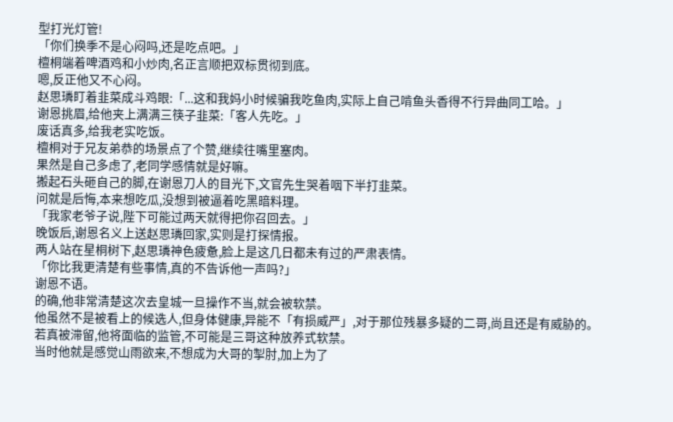型打光灯管!
「你们换季不是心闷吗,还是吃点吧。」
檀桐端着啤酒鸡和小炒肉,名正言顺把双标贯彻到底。
嗯,反正他又不心闷。
赵思璘盯着韭菜成斗鸡眼:「...这和我妈小时候骗我吃鱼肉,实际上自己啃鱼头香得不行异曲同工哈。」
谢恩挑眉,给他夹上满满三筷子韭菜:「客人先吃。」
废话真多,给我老实吃饭。
檀桐对于兄友弟恭的场景点了个赞,继续往嘴里塞肉。
果然是自己多虑了,老同学感情就是好嘛。
搬起石头砸自己的脚,在谢恩刀人的目光下,文官先生哭着咽下半打韭菜。
问就是后悔,本来想吃瓜,没想到被逼着吃黑暗料理。
「我家老爷子说,陛下可能过两天就得把你召回去。」
晚饭后,谢恩名义上送赵思璘回家,实则是打探情报。
两人站在星桐树下,赵思璘神色疲惫,脸上是这几日都未有过的严肃表情。
「你比我更清楚有些事情,真的不告诉他一声吗?」
谢恩不语。
的确,他非常清楚这次去皇城一旦操作不当,就会被软禁。
他虽然不是被看上的候选人,但身体健康,异能不「有损威严」,对于那位残暴多疑的二哥,尚且还是有威胁的。
若真被滞留,他将面临的监管,不可能是三哥这种放养式软禁。
当时他就是感觉山雨欲来,不想成为大哥的掣肘,加上为了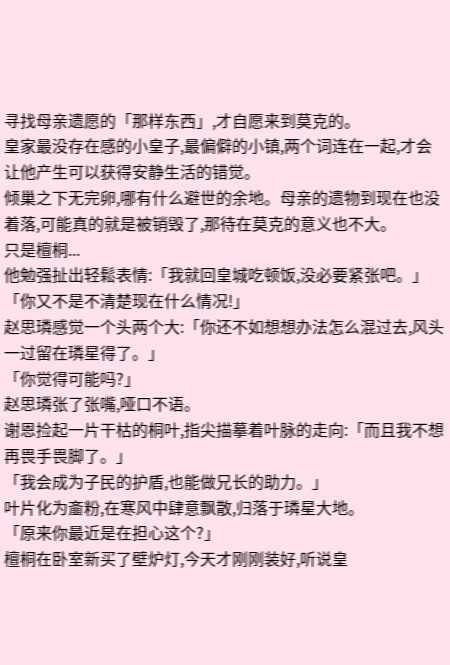寻找母亲遗愿的「那样东西」,才自愿来到莫克的。
皇家最没存在感的小皇子,最偏僻的小镇,两个词连在一起,才会让他产生可以获得安静生活的错觉。
倾巢之下无完卵,哪有什么避世的余地。母亲的遗物到现在也没着落,可能真的就是被销毁了,那待在莫克的意义也不大。
只是檀桐...
他勉强扯出轻鬆表情:「我就回皇城吃顿饭,没必要紧张吧。」
「你又不是不清楚现在什么情况!」
赵思璘感觉一个头两个大:「你还不如想想办法怎么混过去,风头一过留在璘星得了。」
「你觉得可能吗?」
赵思璘张了张嘴,哑口不语。
谢恩捡起一片干枯的桐叶,指尖描摹着叶脉的走向:「而且我不想再畏手畏脚了。」
「我会成为子民的护盾,也能做兄长的助力。」
叶片化为齑粉,在寒风中肆意飘散,归落于璘星大地。
「原来你最近是在担心这个?」
檀桐在卧室新买了壁炉灯,今天才刚刚装好,听说皇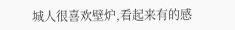城人很喜欢壁炉,看起来有的感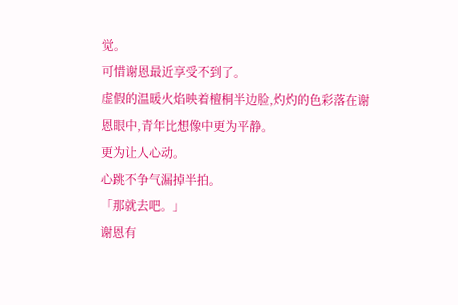觉。
可惜谢恩最近享受不到了。
虚假的温暖火焰映着檀桐半边脸,灼灼的色彩落在谢恩眼中,青年比想像中更为平静。
更为让人心动。
心跳不争气漏掉半拍。
「那就去吧。」
谢恩有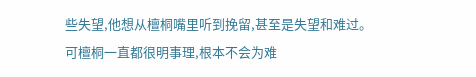些失望,他想从檀桐嘴里听到挽留,甚至是失望和难过。
可檀桐一直都很明事理,根本不会为难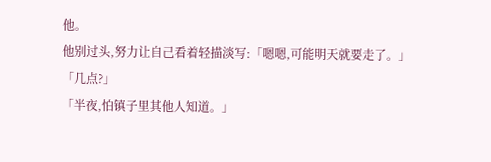他。
他别过头,努力让自己看着轻描淡写:「嗯嗯,可能明天就要走了。」
「几点?」
「半夜,怕镇子里其他人知道。」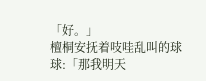「好。」
檀桐安抚着吱哇乱叫的球球:「那我明天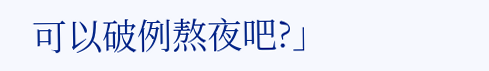可以破例熬夜吧?」